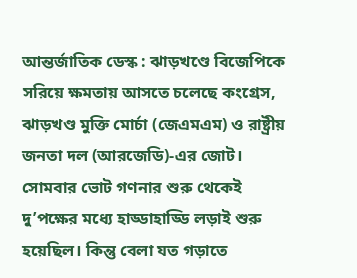আন্তর্জাতিক ডেস্ক : ঝাড়খণ্ডে বিজেপিকে সরিয়ে ক্ষমতায় আসতে চলেছে কংগ্রেস, ঝাড়খণ্ড মুক্তি মোর্চা (জেএমএম) ও রাষ্ট্রীয় জনতা দল (আরজেডি)-এর জোট।
সোমবার ভোট গণনার শুরু থেকেই দু’পক্ষের মধ্যে হাড্ডাহাড্ডি লড়াই শুরু হয়েছিল। কিন্তু বেলা যত গড়াতে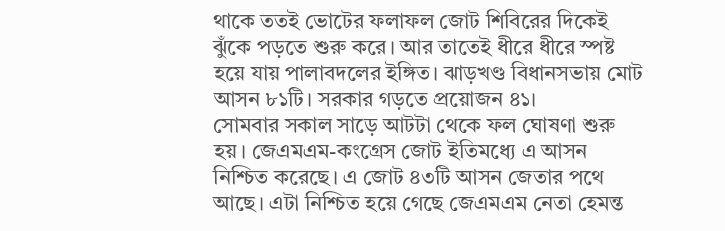থাকে ততই ভোটের ফলাফল জোট শিবিরের দিকেই ঝুঁকে পড়তে শুরু করে। আর তাতেই ধীরে ধীরে স্পষ্ট হয়ে যায় পালাবদলের ইঙ্গিত। ঝাড়খণ্ড বিধানসভায় মোট আসন ৮১টি। সরকার গড়তে প্রয়োজন ৪১।
সোমবার সকাল সাড়ে আটটা থেকে ফল ঘোষণা শুরু হয়। জেএমএম-কংগ্রেস জোট ইতিমধ্যে এ আসন নিশ্চিত করেছে। এ জোট ৪৩টি আসন জেতার পথে আছে। এটা নিশ্চিত হয়ে গেছে জেএমএম নেতা হেমন্ত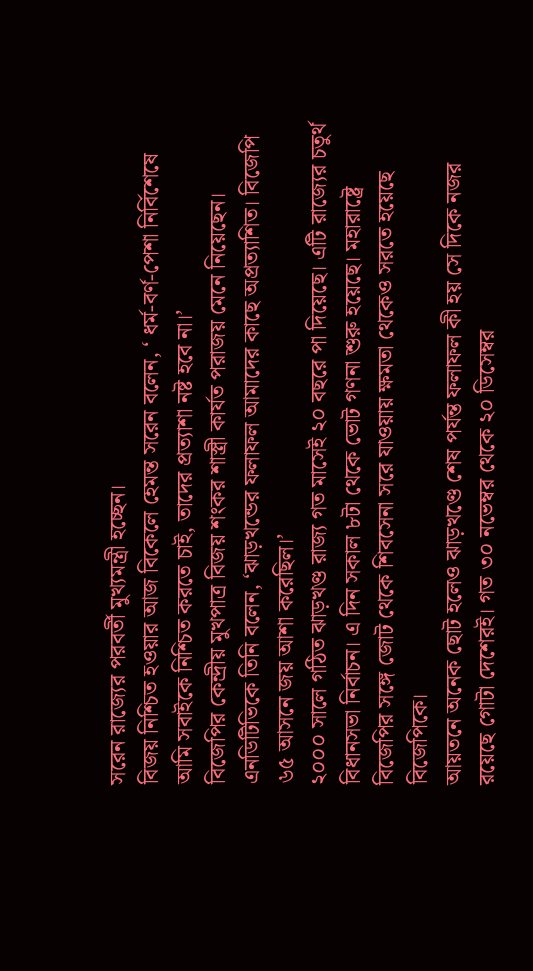সরেন রাজ্যের পরবর্তী মুখ্যমন্ত্রী হচ্ছেন।
বিজয় নিশ্চিত হওয়ার আজ বিকেলে হেমন্ত সরেন বলেন, ‘ ধর্ম-বর্ণ-পেশা নির্বিশেষে আমি সবাইকে নিশ্চিত করতে চাই, তাদের প্রত্যাশা নষ্ট হবে না।’
বিজেপির কেন্দ্রীয় মুখপাত্র বিজয় শংকর শাস্ত্রী কার্যত পরাজয় মেনে নিয়েছেন।
এনডিটিভিকে তিনি বলেন, ‘ঝাড়খন্ডের ফলাফল আমাদের কাছে অপ্রত্যাশিত। বিজেপি ৬৫ আসনে জয় আশা করেছিল।’
২০০০ সালে গঠিত ঝাড়খণ্ড রাজ্য গত মাসেই ২০ বছরে পা দিয়েছে। এটি রাজ্যের চতুর্থ বিধানসভা নির্বাচন। এ দিন সকাল ৮টা থেকে ভোট গণনা শুরু হয়েছে। মহারাষ্ট্রে বিজেপির সঙ্গে জোট থেকে শিবসেনা সরে যাওয়ায় ক্ষমতা থেকেও সরতে হয়েছে বিজেপিকে।
আয়তনে অনেক ছোট হলেও ঝাড়খণ্ডে শেষ পর্যন্ত ফলাফল কী হয় সে দিকে নজর রয়েছে গোটা দেশেরই। গত ৩০ নভেম্বর থেকে ২০ ডিসেম্বর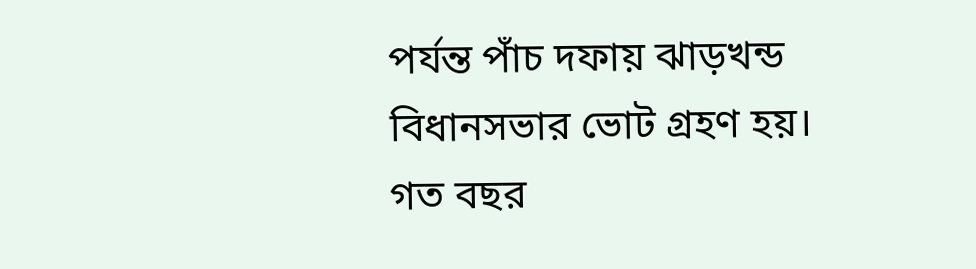পর্যন্ত পাঁচ দফায় ঝাড়খন্ড বিধানসভার ভোট গ্রহণ হয়।
গত বছর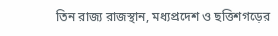তিন রাজ্য রাজস্থান, মধ্যপ্রদেশ ও ছত্তিশগড়ের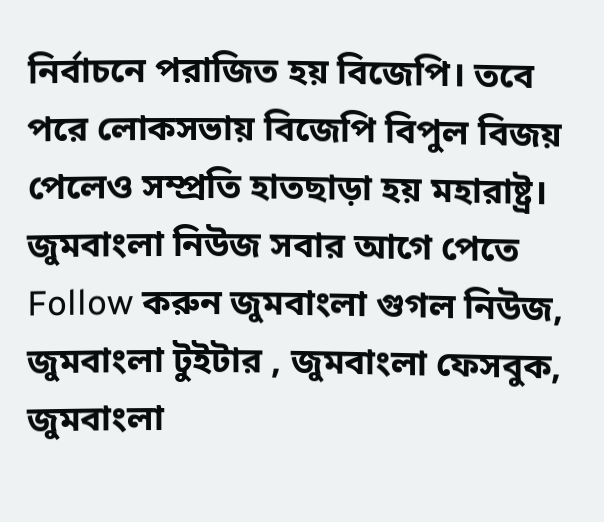নির্বাচনে পরাজিত হয় বিজেপি। তবে পরে লোকসভায় বিজেপি বিপুল বিজয় পেলেও সম্প্রতি হাতছাড়া হয় মহারাষ্ট্র।
জুমবাংলা নিউজ সবার আগে পেতে Follow করুন জুমবাংলা গুগল নিউজ, জুমবাংলা টুইটার , জুমবাংলা ফেসবুক, জুমবাংলা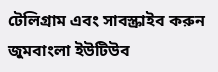টেলিগ্রাম এবং সাবস্ক্রাইব করুন জুমবাংলা ইউটিউব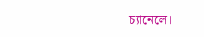চ্যানেলে।